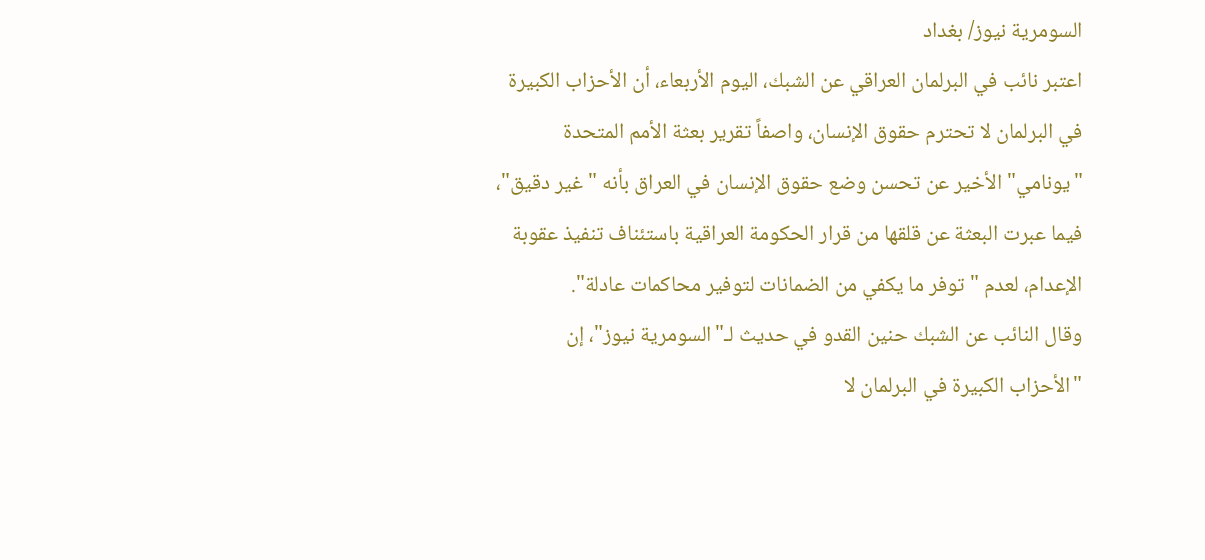السومرية نيوز/ بغداد
اعتبر نائب في البرلمان العراقي عن الشبك، اليوم الأربعاء، أن الأحزاب الكبيرة في البرلمان لا تحترم حقوق الإنسان، واصفاً تقرير بعثة الأمم المتحدة "يونامي" الأخير عن تحسن وضع حقوق الإنسان في العراق بأنه "غير دقيق"، فيما عبرت البعثة عن قلقها من قرار الحكومة العراقية باستئناف تنفيذ عقوبة الإعدام، لعدم "توفر ما يكفي من الضمانات لتوفير محاكمات عادلة".
وقال النائب عن الشبك حنين القدو في حديث لـ"السومرية نيوز"، إن "الأحزاب الكبيرة في البرلمان لا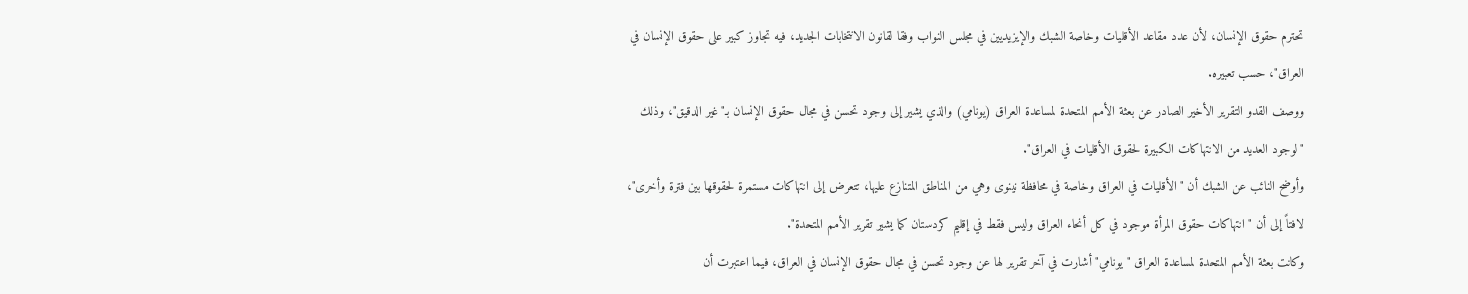تحترم حقوق الإنسان، لأن عدد مقاعد الأقليات وخاصة الشبك والإيزيديين في مجلس النواب وفقا لقانون الانتخابات الجديد، فيه تجاوز كبير على حقوق الإنسان في العراق"، حسب تعبيره.
ووصف القدو التقرير الأخير الصادر عن بعثة الأمم المتحدة لمساعدة العراق (يونامي) والذي يشير إلى وجود تحسن في مجال حقوق الإنسان بـ"غير الدقيق"، وذلك "لوجود العديد من الانتهاكات الكبيرة لحقوق الأقليات في العراق".
وأوضح النائب عن الشبك أن "الأقليات في العراق وخاصة في محافظة نينوى وهي من المناطق المتنازع عليها، تتعرض إلى انتهاكات مستمرة لحقوقها بين فترة وأخرى"، لافتاً إلى أن "انتهاكات حقوق المرأة موجود في كل أنحاء العراق وليس فقط في إقليم كردستان كما يشير تقرير الأمم المتحدة".
وكانت بعثة الأمم المتحدة لمساعدة العراق "يونامي" أشارت في آخر تقرير لها عن وجود تحسن في مجال حقوق الإنسان في العراق، فيما اعتبرت أن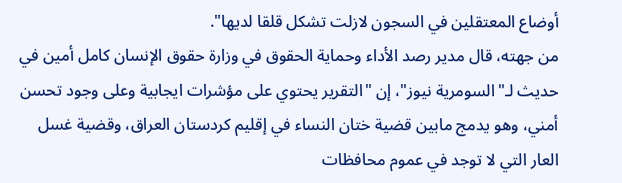أوضاع المعتقلين في السجون لازلت تشكل قلقا لديها".
من جهته، قال مدير رصد الأداء وحماية الحقوق في وزارة حقوق الإنسان كامل أمين في حديث لـ"السومرية نيوز"، إن "التقرير يحتوي على مؤشرات ايجابية وعلى وجود تحسن أمني، وهو يدمج مابين قضية ختان النساء في إقليم كردستان العراق، وقضية غسل العار التي لا توجد في عموم محافظات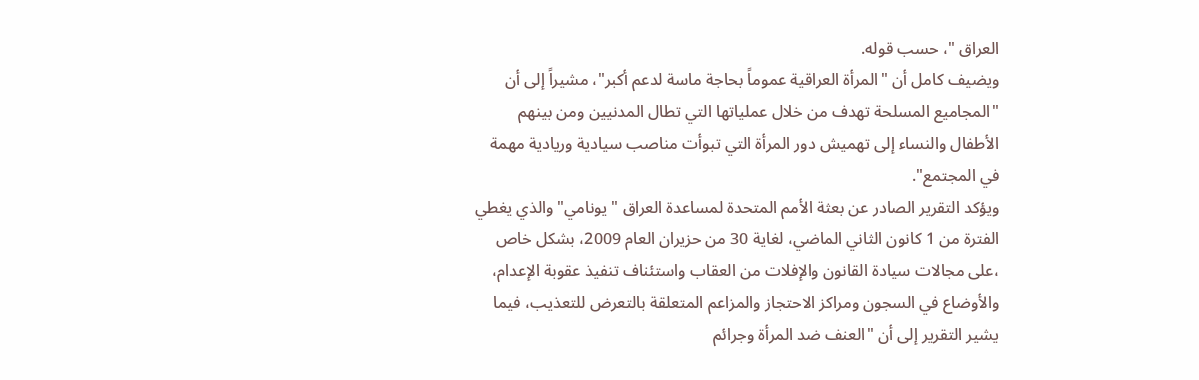العراق "، حسب قوله.
ويضيف كامل أن "المرأة العراقية عموماً بحاجة ماسة لدعم أكبر"، مشيراً إلى أن "المجاميع المسلحة تهدف من خلال عملياتها التي تطال المدنيين ومن بينهم الأطفال والنساء إلى تهميش دور المرأة التي تبوأت مناصب سيادية وريادية مهمة في المجتمع".
ويؤكد التقرير الصادر عن بعثة الأمم المتحدة لمساعدة العراق "يونامي" والذي يغطي الفترة من 1 كانون الثاني الماضي، لغاية 30 من حزيران العام 2009، بشكل خاص ،على مجالات سيادة القانون والإفلات من العقاب واستئناف تنفيذ عقوبة الإعدام، والأوضاع في السجون ومراكز الاحتجاز والمزاعم المتعلقة بالتعرض للتعذيب، فيما يشير التقرير إلى أن "العنف ضد المرأة وجرائم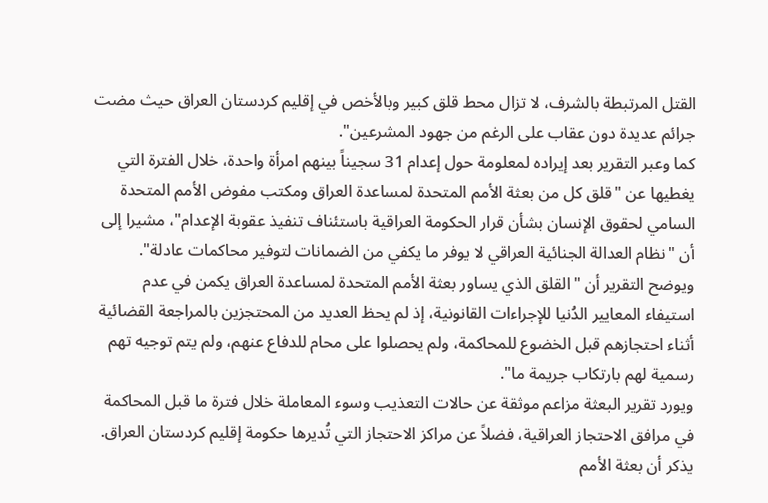القتل المرتبطة بالشرف، لا تزال محط قلق كبير وبالأخص في إقليم كردستان العراق حيث مضت جرائم عديدة دون عقاب على الرغم من جهود المشرعين".
كما وعبر التقرير بعد إيراده لمعلومة حول إعدام 31 سجيناً بينهم امرأة واحدة، خلال الفترة التي يغطيها عن "قلق كل من بعثة الأمم المتحدة لمساعدة العراق ومكتب مفوض الأمم المتحدة السامي لحقوق الإنسان بشأن قرار الحكومة العراقية باستئناف تنفيذ عقوبة الإعدام"، مشيرا إلى أن "نظام العدالة الجنائية العراقي لا يوفر ما يكفي من الضمانات لتوفير محاكمات عادلة".
ويوضح التقرير أن "القلق الذي يساور بعثة الأمم المتحدة لمساعدة العراق يكمن في عدم استيفاء المعايير الدُنيا للإجراءات القانونية، إذ لم يحظ العديد من المحتجزين بالمراجعة القضائية أثناء احتجازهم قبل الخضوع للمحاكمة، ولم يحصلوا على محام للدفاع عنهم، ولم يتم توجيه تهم رسمية لهم بارتكاب جريمة ما".
ويورد تقرير البعثة مزاعم موثقة عن حالات التعذيب وسوء المعاملة خلال فترة ما قبل المحاكمة في مرافق الاحتجاز العراقية، فضلاً عن مراكز الاحتجاز التي تُديرها حكومة إقليم كردستان العراق.
يذكر أن بعثة الأمم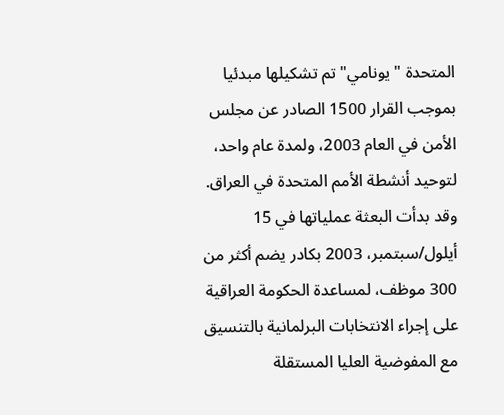المتحدة "يونامي" تم تشكيلها مبدئيا بموجب القرار 1500 الصادر عن مجلس الأمن في العام 2003، ولمدة عام واحد، لتوحيد أنشطة الأمم المتحدة في العراق. وقد بدأت البعثة عملياتها في 15 أيلول/سبتمبر، 2003 بكادر يضم أكثر من 300 موظف، لمساعدة الحكومة العراقية على إجراء الانتخابات البرلمانية بالتنسيق مع المفوضية العليا المستقلة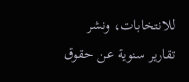للانتخابات، ونشر تقارير سنوية عن حقوق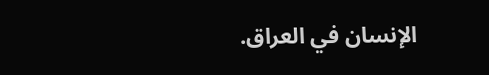الإنسان في العراق.